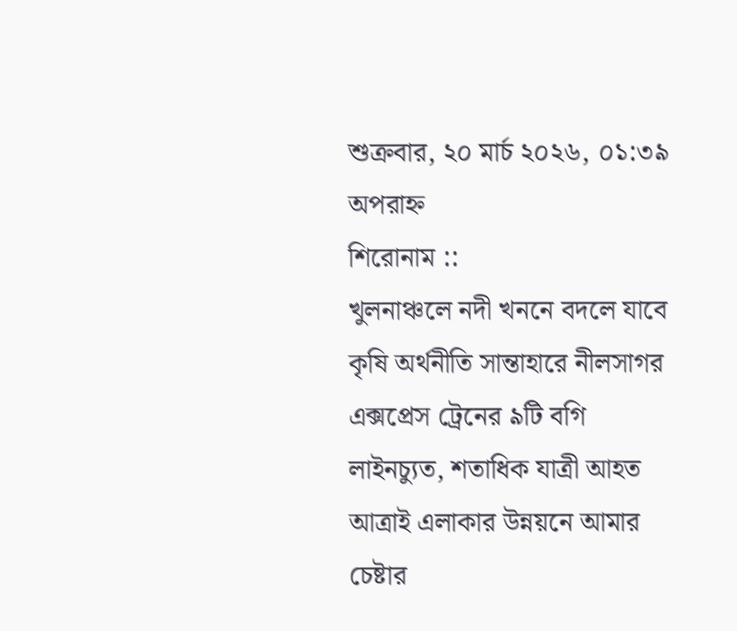শুক্রবার, ২০ মার্চ ২০২৬, ০১:৩৯ অপরাহ্ন
শিরোনাম ::
খুলনাঞ্চলে নদী খননে বদলে যাবে কৃষি অর্থনীতি সান্তাহারে নীলসাগর এক্সপ্রেস ট্রেনের ৯টি বগি লাইনচ্যুত, শতাধিক যাত্রী আহত আত্রাই এলাকার উন্নয়নে আমার চেষ্টার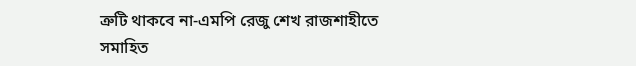ত্রুটি থাকবে না-এমপি রেজু শেখ রাজশাহীতে সমাহিত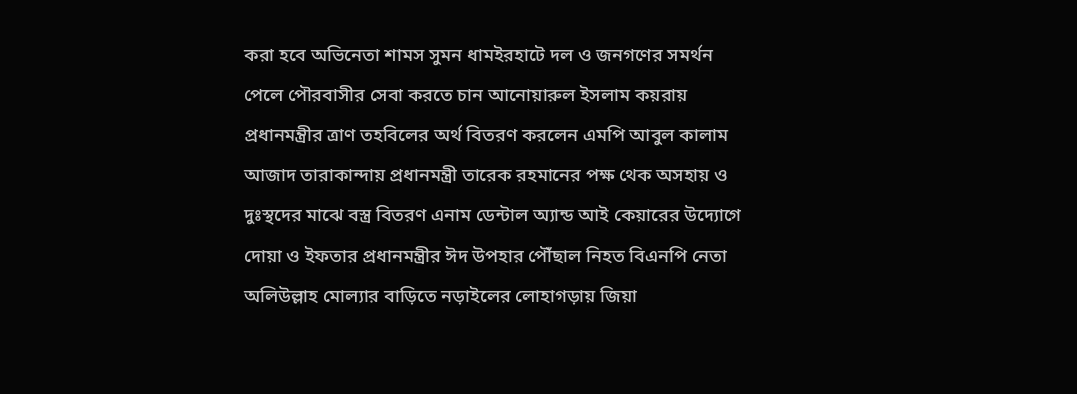করা হবে অভিনেতা শামস সুমন ধামইরহাটে দল ও জনগণের সমর্থন পেলে পৌরবাসীর সেবা করতে চান আনোয়ারুল ইসলাম কয়রায় প্রধানমন্ত্রীর ত্রাণ তহবিলের অর্থ বিতরণ করলেন এমপি আবুল কালাম আজাদ তারাকান্দায় প্রধানমন্ত্রী তারেক রহমানের পক্ষ থেক অসহায় ও দুঃস্থদের মাঝে বস্ত্র বিতরণ এনাম ডেন্টাল অ্যান্ড আই কেয়ারের উদ্যোগে দোয়া ও ইফতার প্রধানমন্ত্রীর ঈদ উপহার পৌঁছাল নিহত বিএনপি নেতা অলিউল্লাহ মোল্যার বাড়িতে নড়াইলের লোহাগড়ায় জিয়া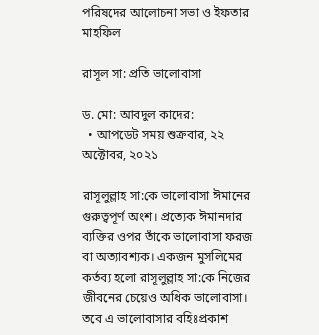পরিষদের আলোচনা সভা ও ইফতার মাহফিল

রাসূল সা: প্রতি ভালোবাসা

ড. মো: আবদুল কাদের:
  • আপডেট সময় শুক্রবার, ২২ অক্টোবর, ২০২১

রাসূলুল্লাহ সা:কে ভালোবাসা ঈমানের গুরুত্বপূর্ণ অংশ। প্রত্যেক ঈমানদার ব্যক্তির ওপর তাঁকে ভালোবাসা ফরজ বা অত্যাবশ্যক। একজন মুসলিমের কর্তব্য হলো রাসূলুল্লাহ সা:কে নিজের জীবনের চেয়েও অধিক ভালোবাসা। তবে এ ভালোবাসার বহিঃপ্রকাশ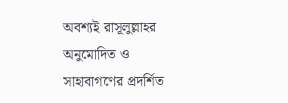অবশ্যই রাসূলুল্লাহর অনুমোদিত ও সাহাবাগণের প্রদর্শিত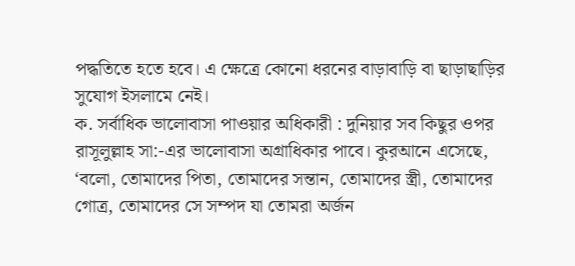পদ্ধতিতে হতে হবে। এ ক্ষেত্রে কোনো ধরনের বাড়াবাড়ি বা ছাড়াছাড়ির সুযোগ ইসলামে নেই।
ক. সর্বাধিক ভালোবাসা পাওয়ার অধিকারী : দুনিয়ার সব কিছুর ওপর রাসূলুল্লাহ সা:-এর ভালোবাসা অগ্রাধিকার পাবে। কুরআনে এসেছে, ‘বলো, তোমাদের পিতা, তোমাদের সন্তান, তোমাদের স্ত্রী, তোমাদের গোত্র, তোমাদের সে সম্পদ যা তোমরা অর্জন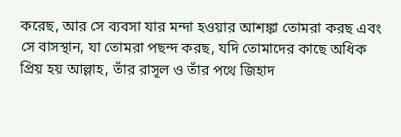করেছ, আর সে ব্যবসা যার মন্দা হওয়ার আশঙ্কা তোমরা করছ এবং সে বাসস্থান, যা তোমরা পছন্দ করছ, যদি তোমাদের কাছে অধিক প্রিয় হয় আল্লাহ, তাঁর রাসূল ও তাঁর পথে জিহাদ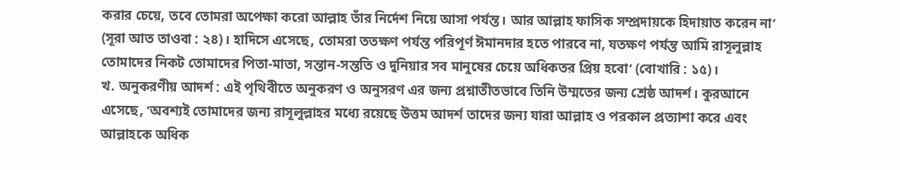করার চেয়ে, তবে তোমরা অপেক্ষা করো আল্লাহ তাঁর নির্দেশ নিয়ে আসা পর্যন্ত। আর আল্লাহ ফাসিক সম্প্রদায়কে হিদায়াত করেন না’ (সূরা আত তাওবা : ২৪)। হাদিসে এসেছে, তোমরা ততক্ষণ পর্যন্ত পরিপূর্ণ ঈমানদার হতে পারবে না, যতক্ষণ পর্যন্ত আমি রাসূলুল্লাহ তোমাদের নিকট তোমাদের পিতা-মাতা, সন্তান-সন্ততি ও দুনিয়ার সব মানুষের চেয়ে অধিকতর প্রিয় হবো’ (বোখারি : ১৫)।
খ. অনুকরণীয় আদর্শ : এই পৃথিবীতে অনুকরণ ও অনুসরণ এর জন্য প্রশ্নাতীতভাবে তিনি উম্মতের জন্য শ্রেষ্ঠ আদর্শ। কুরআনে এসেছে, ‘অবশ্যই তোমাদের জন্য রাসূলুল্লাহর মধ্যে রয়েছে উত্তম আদর্শ তাদের জন্য যারা আল্লাহ ও পরকাল প্রত্যাশা করে এবং আল্লাহকে অধিক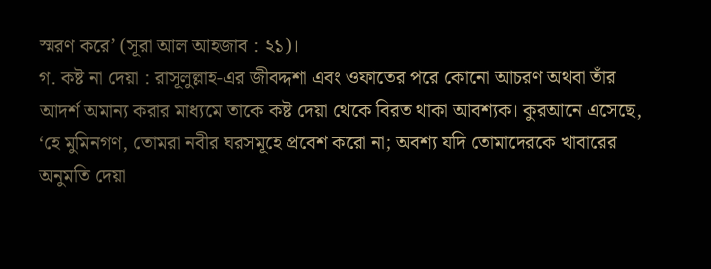স্মরণ করে’ (সূরা আল আহজাব : ২১)।
গ. কষ্ট না দেয়া : রাসূলুল্লাহ-এর জীবদ্দশা এবং ওফাতের পরে কোনো আচরণ অথবা তাঁর আদর্শ অমান্য করার মাধ্যমে তাকে কষ্ট দেয়া থেকে বিরত থাকা আবশ্যক। কুরআনে এসেছে, ‘হে মুমিনগণ, তোমরা নবীর ঘরসমূহে প্রবেশ করো না; অবশ্য যদি তোমাদেরকে খাবারের অনুমতি দেয়া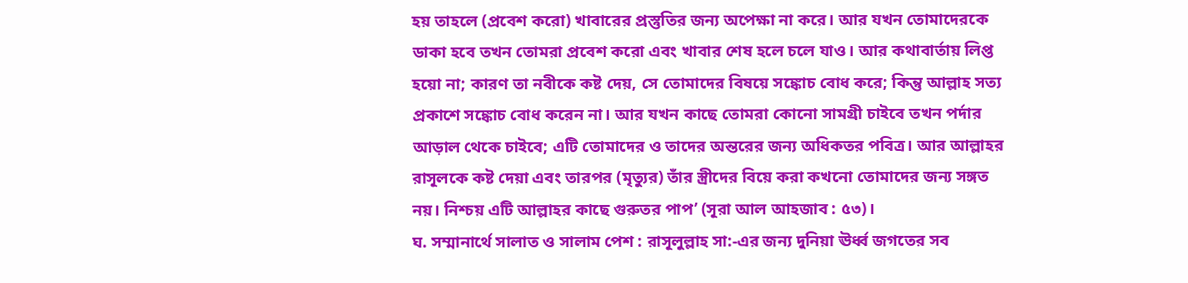হয় তাহলে (প্রবেশ করো) খাবারের প্রস্তুতির জন্য অপেক্ষা না করে। আর যখন তোমাদেরকে ডাকা হবে তখন তোমরা প্রবেশ করো এবং খাবার শেষ হলে চলে যাও। আর কথাবার্তায় লিপ্ত হয়ো না; কারণ তা নবীকে কষ্ট দেয়, সে তোমাদের বিষয়ে সঙ্কোচ বোধ করে; কিন্তু আল্লাহ সত্য প্রকাশে সঙ্কোচ বোধ করেন না। আর যখন কাছে তোমরা কোনো সামগ্রী চাইবে তখন পর্দার আড়াল থেকে চাইবে; এটি তোমাদের ও তাদের অন্তরের জন্য অধিকতর পবিত্র। আর আল্লাহর রাসূলকে কষ্ট দেয়া এবং তারপর (মৃত্যুর) তাঁর স্ত্রীদের বিয়ে করা কখনো তোমাদের জন্য সঙ্গত নয়। নিশ্চয় এটি আল্লাহর কাছে গুরুতর পাপ’ (সূরা আল আহজাব : ৫৩)।
ঘ. সম্মানার্থে সালাত ও সালাম পেশ : রাসূলুল্লাহ সা:-এর জন্য দুনিয়া ঊর্ধ্ব জগতের সব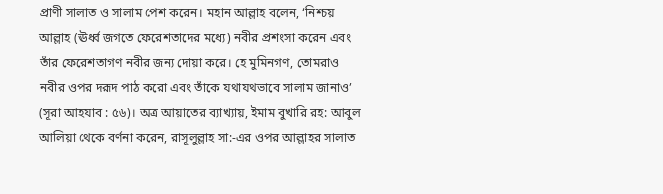প্রাণী সালাত ও সালাম পেশ করেন। মহান আল্লাহ বলেন, ‘নিশ্চয় আল্লাহ (ঊর্ধ্ব জগতে ফেরেশতাদের মধ্যে) নবীর প্রশংসা করেন এবং তাঁর ফেরেশতাগণ নবীর জন্য দোয়া করে। হে মুমিনগণ, তোমরাও নবীর ওপর দরূদ পাঠ করো এবং তাঁকে যথাযথভাবে সালাম জানাও’ (সূরা আহযাব : ৫৬)। অত্র আয়াতের ব্যাখ্যায়, ইমাম বুখারি রহ: আবুল আলিয়া থেকে বর্ণনা করেন, রাসূলুল্লাহ সা:-এর ওপর আল্লাহর সালাত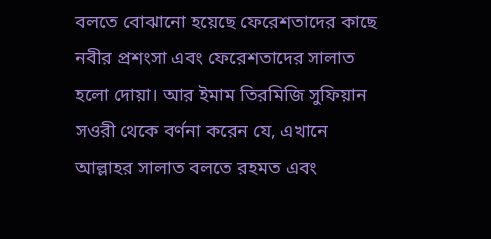বলতে বোঝানো হয়েছে ফেরেশতাদের কাছে নবীর প্রশংসা এবং ফেরেশতাদের সালাত হলো দোয়া। আর ইমাম তিরমিজি সুফিয়ান সওরী থেকে বর্ণনা করেন যে, এখানে আল্লাহর সালাত বলতে রহমত এবং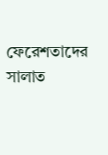ফেরেশতাদের সালাত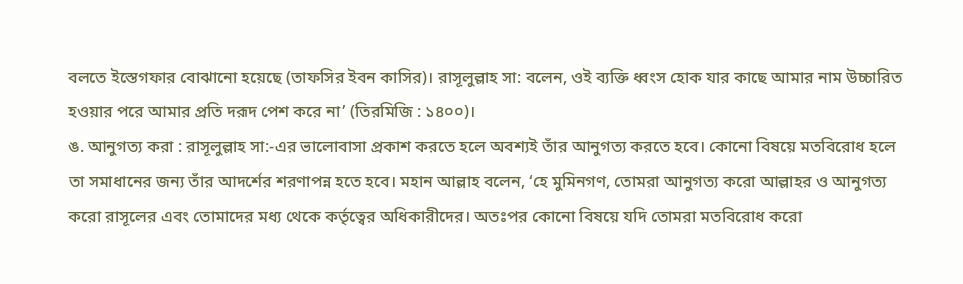বলতে ইস্তেগফার বোঝানো হয়েছে (তাফসির ইবন কাসির)। রাসূলুল্লাহ সা: বলেন, ওই ব্যক্তি ধ্বংস হোক যার কাছে আমার নাম উচ্চারিত হওয়ার পরে আমার প্রতি দরূদ পেশ করে না’ (তিরমিজি : ১৪০০)।
ঙ. আনুগত্য করা : রাসূলুল্লাহ সা:-এর ভালোবাসা প্রকাশ করতে হলে অবশ্যই তাঁর আনুগত্য করতে হবে। কোনো বিষয়ে মতবিরোধ হলে তা সমাধানের জন্য তাঁর আদর্শের শরণাপন্ন হতে হবে। মহান আল্লাহ বলেন, ‘হে মুমিনগণ, তোমরা আনুগত্য করো আল্লাহর ও আনুগত্য করো রাসূলের এবং তোমাদের মধ্য থেকে কর্তৃত্বের অধিকারীদের। অতঃপর কোনো বিষয়ে যদি তোমরা মতবিরোধ করো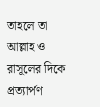তাহলে তা আল্লাহ ও রাসূলের দিকে প্রত্যার্পণ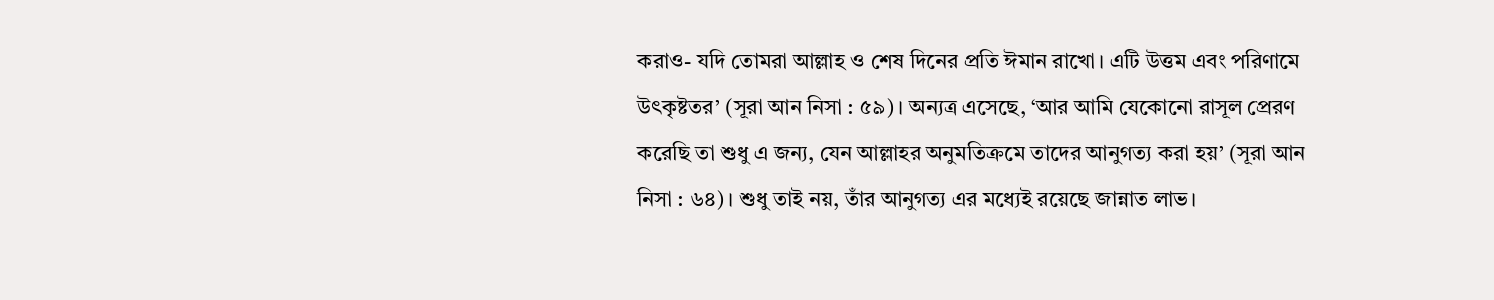করাও- যদি তোমরা আল্লাহ ও শেষ দিনের প্রতি ঈমান রাখো। এটি উত্তম এবং পরিণামে উৎকৃষ্টতর’ (সূরা আন নিসা : ৫৯)। অন্যত্র এসেছে, ‘আর আমি যেকোনো রাসূল প্রেরণ করেছি তা শুধু এ জন্য, যেন আল্লাহর অনুমতিক্রমে তাদের আনুগত্য করা হয়’ (সূরা আন নিসা : ৬৪)। শুধু তাই নয়, তাঁর আনুগত্য এর মধ্যেই রয়েছে জান্নাত লাভ।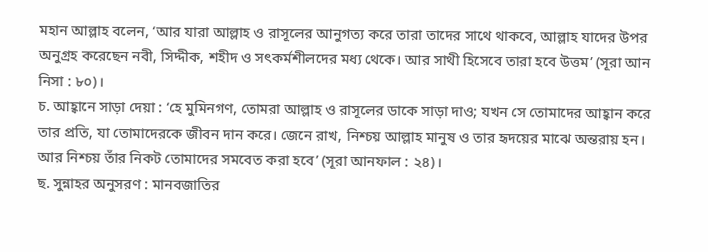মহান আল্লাহ বলেন, ‘আর যারা আল্লাহ ও রাসূলের আনুগত্য করে তারা তাদের সাথে থাকবে, আল্লাহ যাদের উপর অনুগ্রহ করেছেন নবী, সিদ্দীক, শহীদ ও সৎকর্মশীলদের মধ্য থেকে। আর সাথী হিসেবে তারা হবে উত্তম’ (সূরা আন নিসা : ৮০)।
চ. আহ্বানে সাড়া দেয়া : ‘হে মুমিনগণ, তোমরা আল্লাহ ও রাসূলের ডাকে সাড়া দাও; যখন সে তোমাদের আহ্বান করে তার প্রতি, যা তোমাদেরকে জীবন দান করে। জেনে রাখ, নিশ্চয় আল্লাহ মানুষ ও তার হৃদয়ের মাঝে অন্তরায় হন। আর নিশ্চয় তাঁর নিকট তোমাদের সমবেত করা হবে’ (সূরা আনফাল : ২৪)।
ছ. সুন্নাহর অনুসরণ : মানবজাতির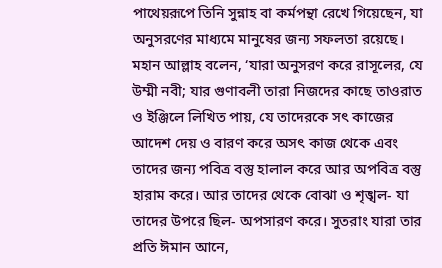পাথেয়রূপে তিনি সুন্নাহ বা কর্মপন্থা রেখে গিয়েছেন, যা অনুসরণের মাধ্যমে মানুষের জন্য সফলতা রয়েছে। মহান আল্লাহ বলেন, ‘যারা অনুসরণ করে রাসূলের, যে উম্মী নবী; যার গুণাবলী তারা নিজদের কাছে তাওরাত ও ইঞ্জিলে লিখিত পায়, যে তাদেরকে সৎ কাজের আদেশ দেয় ও বারণ করে অসৎ কাজ থেকে এবং তাদের জন্য পবিত্র বস্তু হালাল করে আর অপবিত্র বস্তু হারাম করে। আর তাদের থেকে বোঝা ও শৃঙ্খল- যা তাদের উপরে ছিল- অপসারণ করে। সুতরাং যারা তার প্রতি ঈমান আনে,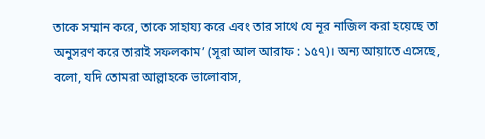তাকে সম্মান করে, তাকে সাহায্য করে এবং তার সাথে যে নূর নাজিল করা হয়েছে তা অনুসরণ করে তারাই সফলকাম’ (সূরা আল আরাফ : ১৫৭)। অন্য আয়াতে এসেছে, বলো, যদি তোমরা আল্লাহকে ভালোবাস,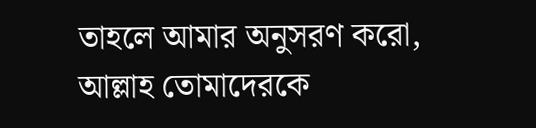তাহলে আমার অনুসরণ করো, আল্লাহ তোমাদেরকে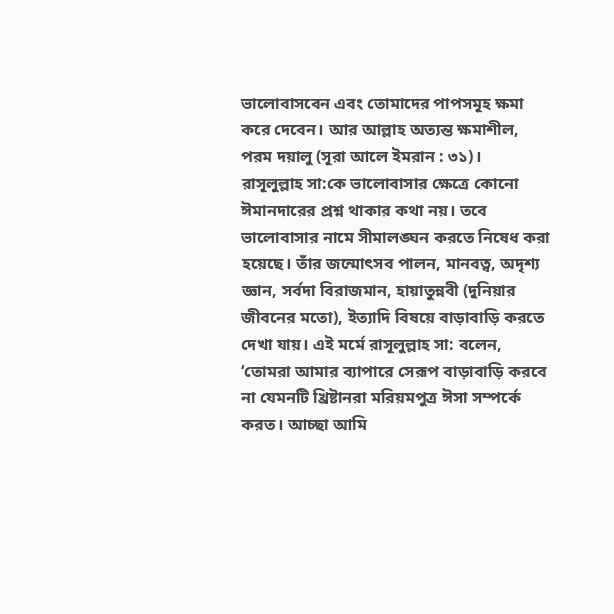ভালোবাসবেন এবং তোমাদের পাপসমূহ ক্ষমা করে দেবেন। আর আল্লাহ অত্যন্ত ক্ষমাশীল, পরম দয়ালু (সূরা আলে ইমরান : ৩১)।
রাসূলুল্লাহ সা:কে ভালোবাসার ক্ষেত্রে কোনো ঈমানদারের প্রশ্ন থাকার কথা নয়। তবে ভালোবাসার নামে সীমালঙ্ঘন করতে নিষেধ করা হয়েছে। তাঁর জন্মোৎসব পালন, মানবত্ব, অদৃশ্য জ্ঞান, সর্বদা বিরাজমান, হায়াতুন্নবী (দুনিয়ার জীবনের মতো), ইত্যাদি বিষয়ে বাড়াবাড়ি করতে দেখা যায়। এই মর্মে রাসূলুল্লাহ সা: বলেন, ‘তোমরা আমার ব্যাপারে সেরূপ বাড়াবাড়ি করবে না যেমনটি খ্রিষ্টানরা মরিয়মপুত্র ঈসা সম্পর্কে করত। আচ্ছা আমি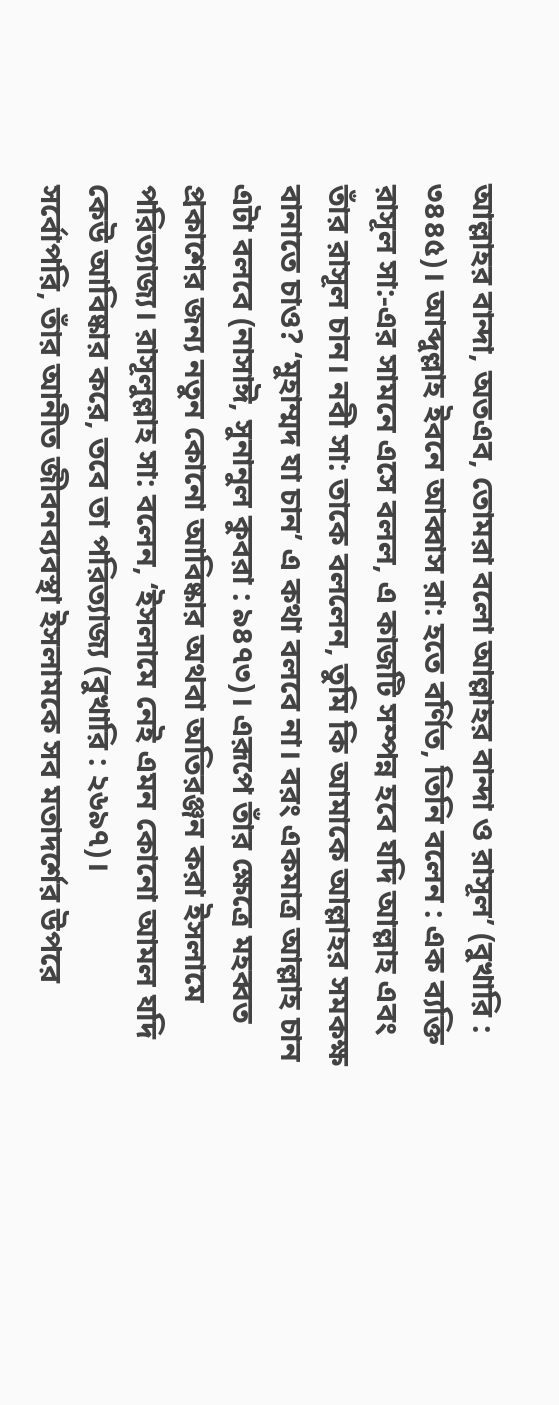আল্লাহর বান্দা, অতএব, তোমরা বলো আল্লাহর বান্দা ও রাসূল’ (বুখারি : ৩৪৪৫)। আব্দুল্লাহ ইবনে আব্বাস রা: হতে বর্ণিত, তিনি বলেন : এক ব্যক্তি রাসূল সা:-এর সামনে এসে বলল, এ কাজটি সম্পন্ন হবে যদি আল্লাহ এবং তাঁর রাসূল চান। নবী সা: তাকে বললেন, তুমি কি আমাকে আল্লাহর সমকক্ষ বানাতে চাও? ‘মুহাম্মদ যা চান’ এ কথা বলবে না। বরং একমাত্র আল্লাহ চান এটা বলবে (নাসাঈ, সুনানুল কুবরা : ৯৪৭৩)। এরূপে তাঁর ক্ষেত্রে মহব্বত প্রকাশের জন্য নতুন কোনো আবিষ্কার অথবা অতিরঞ্জন করা ইসলামে পরিত্যাজ্য। রাসূলুল্লাহ সা: বলেন, ‘ইসলামে নেই এমন কোনো আমল যদি কেউ আবিষ্কার করে, তবে তা পরিত্যাজ্য (বুখারি : ২৬৯৭)।
সর্বোপরি, তাঁর আনীত জীবনব্যবস্থা ইসলামকে সব মতাদর্শের উপরে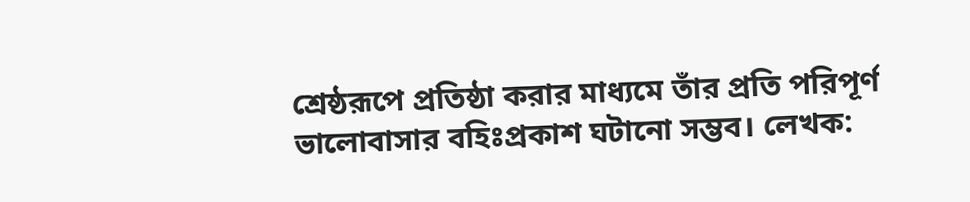শ্রেষ্ঠরূপে প্রতিষ্ঠা করার মাধ্যমে তাঁর প্রতি পরিপূর্ণ ভালোবাসার বহিঃপ্রকাশ ঘটানো সম্ভব। লেখক: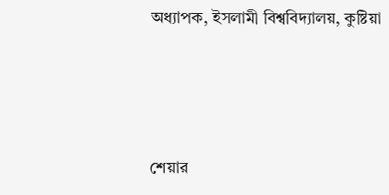অধ্যাপক, ইসলামী বিশ্ববিদ্যালয়, কুষ্টিয়া




শেয়ার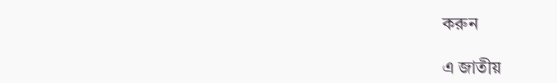করুন

এ জাতীয়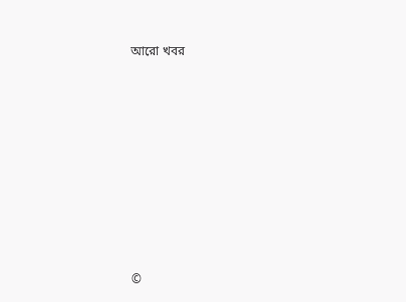আরো খবর









©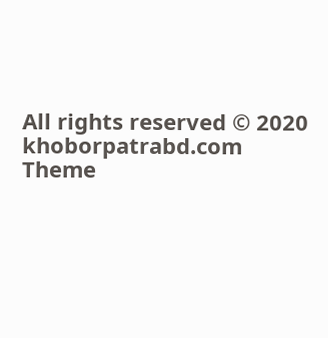All rights reserved © 2020 khoborpatrabd.com
Theme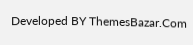Developed BY ThemesBazar.Com